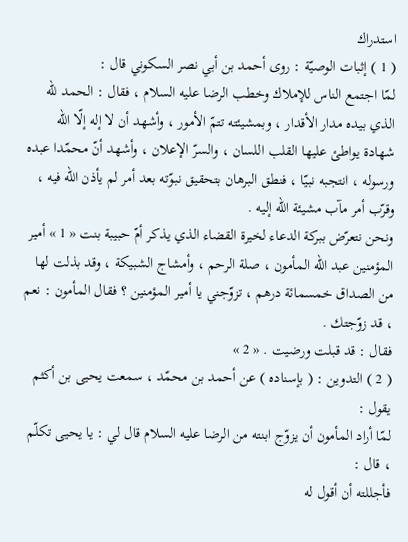استدراك
( 1 ) إثبات الوصيّة : روى أحمد بن أبي نصر السكوني قال :
لمّا اجتمع الناس للإملاك وخطب الرضا عليه السلام ، فقال : الحمد للّه الذي بيده مدار الأقدار ، وبمشيئته تتمّ الأمور ، وأشهد أن لا إله إلّا اللّه شهادة يواطئ عليها القلب اللسان ، والسرّ الإعلان ، وأشهد أنّ محمّدا عبده ورسوله ، انتجبه نبيّا ، فنطق البرهان بتحقيق نبوّته بعد أمر لم يأذن اللّه فيه ، وقرّب أمر مآب مشيئة اللّه إليه .
ونحن نتعرّض ببركة الدعاء لخيرة القضاء الذي يذكر أمّ حبيبة بنت « 1 » أمير المؤمنين عبد اللّه المأمون ، صلة الرحم ، وأمشاج الشبيكة ، وقد بذلت لها من الصداق خمسمائة درهم ، تزوّجني يا أمير المؤمنين ؟ فقال المأمون : نعم ، قد زوّجتك .
فقال : قد قبلت ورضيت . « 2 »
( 2 ) التدوين : ( بإسناده ) عن أحمد بن محمّد ، سمعت يحيى بن أكثم يقول :
لمّا أراد المأمون أن يزوّج ابنته من الرضا عليه السلام قال لي : يا يحيى تكلّم ، قال :
فأجللته أن أقول له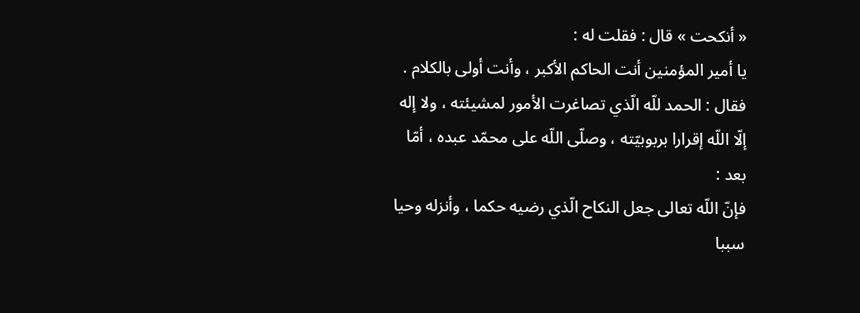« أنكحت » قال : فقلت له :
يا أمير المؤمنين أنت الحاكم الأكبر ، وأنت أولى بالكلام .
فقال : الحمد للّه الّذي تصاغرت الأمور لمشيئته ، ولا إله إلّا اللّه إقرارا بربوبيّته ، وصلّى اللّه على محمّد عبده ، أمّا بعد :
فإنّ اللّه تعالى جعل النكاح الّذي رضيه حكما ، وأنزله وحيا سببا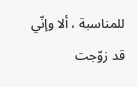للمناسبة ، ألا وإنّي قد زوّجت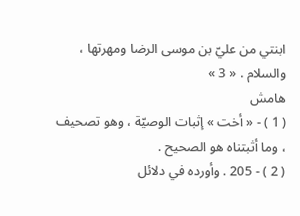ابنتي من عليّ بن موسى الرضا ومهرتها ، والسلام . « 3 »
هامش
( 1 ) - « أخت » إثبات الوصيّة ، وهو تصحيف ، وما أثبتناه هو الصحيح .
( 2 ) - 205 . وأورده في دلائل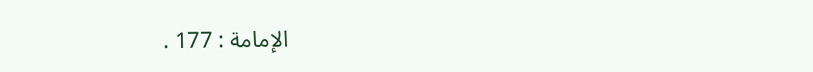الإمامة : 177 .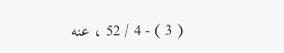( 3 ) - 4 / 52 ، عنه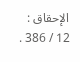الإحقاق : 12 / 386 .